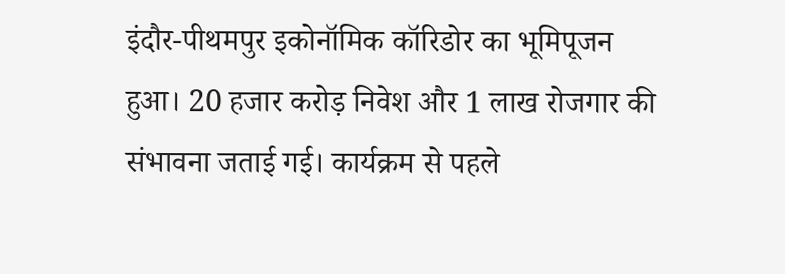इंदौर-पीथमपुर इकोनॉमिक कॉरिडोर का भूमिपूजन हुआ। 20 हजार करोड़ निवेश और 1 लाख रोजगार की संभावना जताई गई। कार्यक्रम से पहले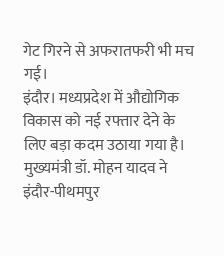गेट गिरने से अफरातफरी भी मच गई।
इंदौर। मध्यप्रदेश में औद्योगिक विकास को नई रफ्तार देने के लिए बड़ा कदम उठाया गया है। मुख्यमंत्री डॉ. मोहन यादव ने इंदौर-पीथमपुर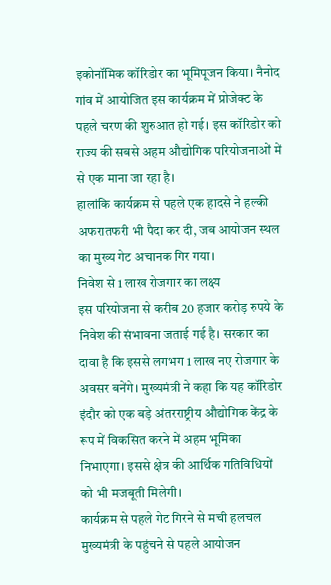इकोनॉमिक कॉरिडोर का भूमिपूजन किया। नैनोद गांव में आयोजित इस कार्यक्रम में प्रोजेक्ट के पहले चरण की शुरुआत हो गई। इस कॉरिडोर को राज्य की सबसे अहम औद्योगिक परियोजनाओं में से एक माना जा रहा है।
हालांकि कार्यक्रम से पहले एक हादसे ने हल्की अफरातफरी भी पैदा कर दी, जब आयोजन स्थल का मुख्य गेट अचानक गिर गया।
निवेश से 1 लाख रोजगार का लक्ष्य
इस परियोजना से करीब 20 हजार करोड़ रुपये के निवेश की संभावना जताई गई है। सरकार का दावा है कि इससे लगभग 1 लाख नए रोजगार के अवसर बनेंगे। मुख्यमंत्री ने कहा कि यह कॉरिडोर इंदौर को एक बड़े अंतरराष्ट्रीय औद्योगिक केंद्र के रूप में विकसित करने में अहम भूमिका निभाएगा। इससे क्षेत्र की आर्थिक गतिविधियों को भी मजबूती मिलेगी।
कार्यक्रम से पहले गेट गिरने से मची हलचल
मुख्यमंत्री के पहुंचने से पहले आयोजन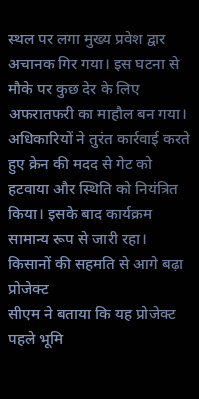स्थल पर लगा मुख्य प्रवेश द्वार अचानक गिर गया। इस घटना से मौके पर कुछ देर के लिए अफरातफरी का माहौल बन गया। अधिकारियों ने तुरंत कार्रवाई करते हुए क्रेन की मदद से गेट को हटवाया और स्थिति को नियंत्रित किया। इसके बाद कार्यक्रम सामान्य रूप से जारी रहा।
किसानों की सहमति से आगे बढ़ा प्रोजेक्ट
सीएम ने बताया कि यह प्रोजेक्ट पहले भूमि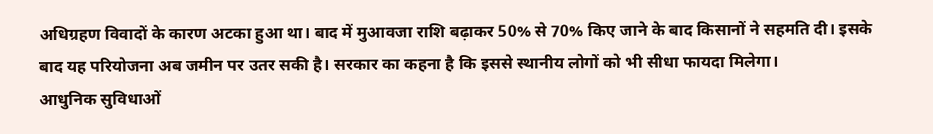अधिग्रहण विवादों के कारण अटका हुआ था। बाद में मुआवजा राशि बढ़ाकर 50% से 70% किए जाने के बाद किसानों ने सहमति दी। इसके बाद यह परियोजना अब जमीन पर उतर सकी है। सरकार का कहना है कि इससे स्थानीय लोगों को भी सीधा फायदा मिलेगा।
आधुनिक सुविधाओं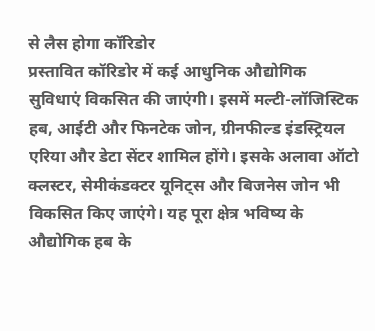से लैस होगा कॉरिडोर
प्रस्तावित कॉरिडोर में कई आधुनिक औद्योगिक सुविधाएं विकसित की जाएंगी। इसमें मल्टी-लॉजिस्टिक हब, आईटी और फिनटेक जोन, ग्रीनफील्ड इंडस्ट्रियल एरिया और डेटा सेंटर शामिल होंगे। इसके अलावा ऑटो क्लस्टर, सेमीकंडक्टर यूनिट्स और बिजनेस जोन भी विकसित किए जाएंगे। यह पूरा क्षेत्र भविष्य के औद्योगिक हब के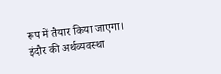रूप में तैयार किया जाएगा।
इंदौर की अर्थव्यवस्था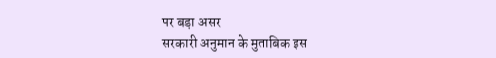पर बड़ा असर
सरकारी अनुमान के मुताबिक इस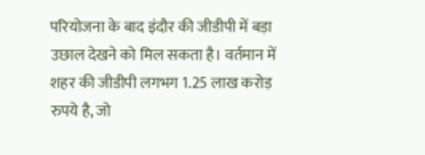परियोजना के बाद इंदौर की जीडीपी में बड़ा उछाल देखने को मिल सकता है। वर्तमान में शहर की जीडीपी लगभग 1.25 लाख करोड़ रुपये है, जो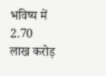भविष्य में 2.70 लाख करोड़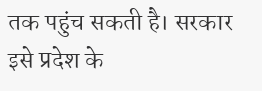तक पहुंच सकती है। सरकार इसे प्रदेश के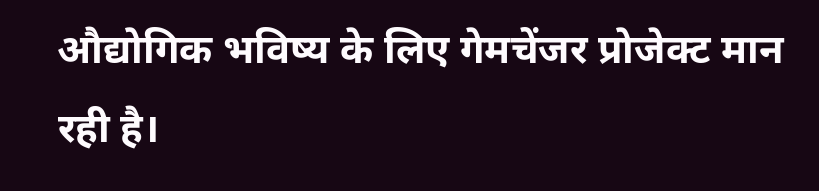औद्योगिक भविष्य के लिए गेमचेंजर प्रोजेक्ट मान रही है।